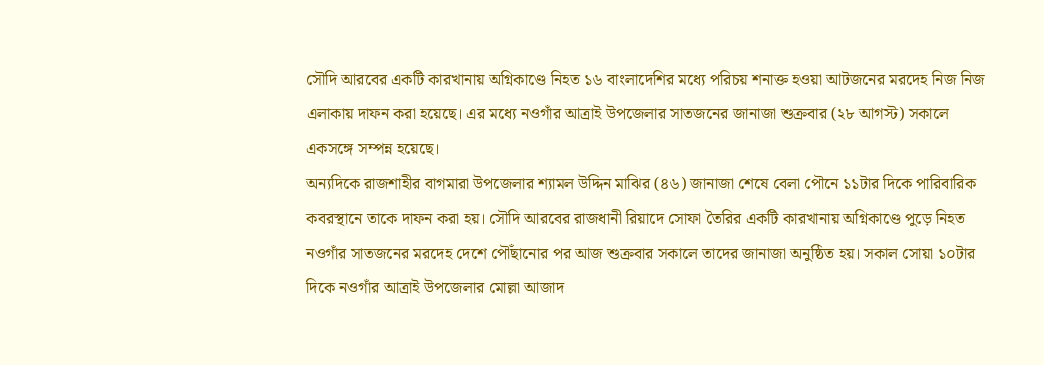সৌদি আরবের একটি কারখানায় অগ্নিকাণ্ডে নিহত ১৬ বাংলাদেশির মধ্যে পরিচয় শনাক্ত হওয়া আটজনের মরদেহ নিজ নিজ এলাকায় দাফন করা হয়েছে। এর মধ্যে নওগাঁর আত্রাই উপজেলার সাতজনের জানাজা শুক্রবার (২৮ আগস্ট) সকালে একসঙ্গে সম্পন্ন হয়েছে।
অন্যদিকে রাজশাহীর বাগমারা উপজেলার শ্যামল উদ্দিন মাঝির (৪৬) জানাজা শেষে বেলা পৌনে ১১টার দিকে পারিবারিক কবরস্থানে তাকে দাফন করা হয়। সৌদি আরবের রাজধানী রিয়াদে সোফা তৈরির একটি কারখানায় অগ্নিকাণ্ডে পুড়ে নিহত নওগাঁর সাতজনের মরদেহ দেশে পৌঁছানোর পর আজ শুক্রবার সকালে তাদের জানাজা অনুষ্ঠিত হয়। সকাল সোয়া ১০টার দিকে নওগাঁর আত্রাই উপজেলার মোল্লা আজাদ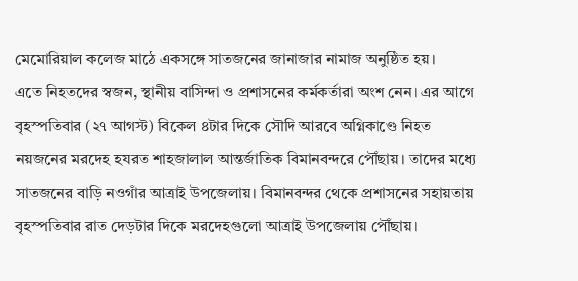মেমোরিয়াল কলেজ মাঠে একসঙ্গে সাতজনের জানাজার নামাজ অনুষ্ঠিত হয়।
এতে নিহতদের স্বজন, স্থানীয় বাসিন্দা ও প্রশাসনের কর্মকর্তারা অংশ নেন। এর আগে বৃহস্পতিবার (২৭ আগস্ট) বিকেল ৪টার দিকে সৌদি আরবে অগ্নিকাণ্ডে নিহত নয়জনের মরদেহ হযরত শাহজালাল আন্তর্জাতিক বিমানবন্দরে পৌঁছায়। তাদের মধ্যে সাতজনের বাড়ি নওগাঁর আত্রাই উপজেলায়। বিমানবন্দর থেকে প্রশাসনের সহায়তায় বৃহস্পতিবার রাত দেড়টার দিকে মরদেহগুলো আত্রাই উপজেলায় পৌঁছায়।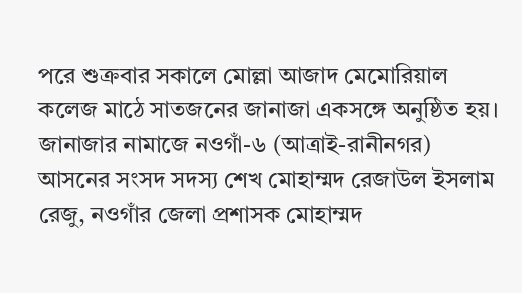পরে শুক্রবার সকালে মোল্লা আজাদ মেমোরিয়াল কলেজ মাঠে সাতজনের জানাজা একসঙ্গে অনুষ্ঠিত হয়। জানাজার নামাজে নওগাঁ-৬ (আত্রাই-রানীনগর) আসনের সংসদ সদস্য শেখ মোহাম্মদ রেজাউল ইসলাম রেজু, নওগাঁর জেলা প্রশাসক মোহাম্মদ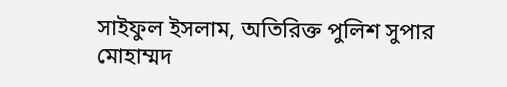সাইফুল ইসলাম, অতিরিক্ত পুলিশ সুপার মোহাম্মদ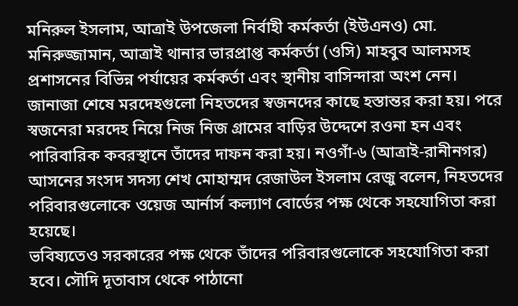মনিরুল ইসলাম, আত্রাই উপজেলা নির্বাহী কর্মকর্তা (ইউএনও) মো. মনিরুজ্জামান, আত্রাই থানার ভারপ্রাপ্ত কর্মকর্তা (ওসি) মাহবুব আলমসহ প্রশাসনের বিভিন্ন পর্যায়ের কর্মকর্তা এবং স্থানীয় বাসিন্দারা অংশ নেন।
জানাজা শেষে মরদেহগুলো নিহতদের স্বজনদের কাছে হস্তান্তর করা হয়। পরে স্বজনেরা মরদেহ নিয়ে নিজ নিজ গ্রামের বাড়ির উদ্দেশে রওনা হন এবং পারিবারিক কবরস্থানে তাঁদের দাফন করা হয়। নওগাঁ-৬ (আত্রাই-রানীনগর) আসনের সংসদ সদস্য শেখ মোহাম্মদ রেজাউল ইসলাম রেজু বলেন, নিহতদের পরিবারগুলোকে ওয়েজ আর্নার্স কল্যাণ বোর্ডের পক্ষ থেকে সহযোগিতা করা হয়েছে।
ভবিষ্যতেও সরকারের পক্ষ থেকে তাঁদের পরিবারগুলোকে সহযোগিতা করা হবে। সৌদি দূতাবাস থেকে পাঠানো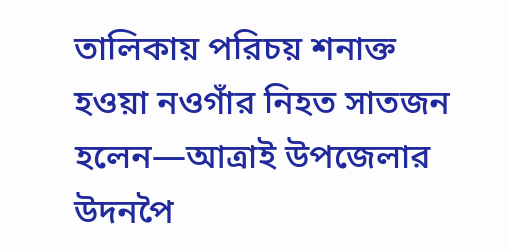তালিকায় পরিচয় শনাক্ত হওয়া নওগাঁর নিহত সাতজন হলেন—আত্রাই উপজেলার উদনপৈ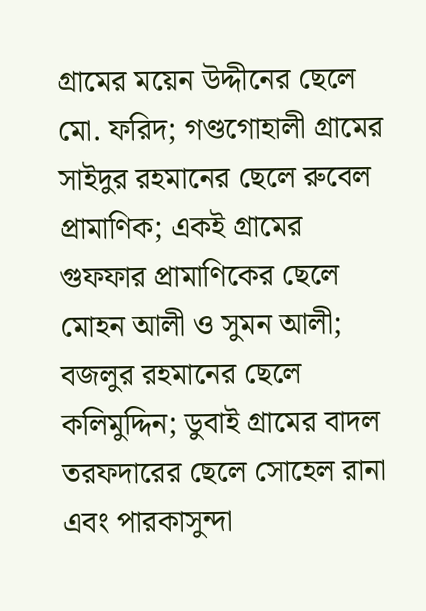গ্রামের ময়েন উদ্দীনের ছেলে মো. ফরিদ; গণ্ডগোহালী গ্রামের সাইদুর রহমানের ছেলে রুবেল প্রামাণিক; একই গ্রামের গুফফার প্রামাণিকের ছেলে মোহন আলী ও সুমন আলী; বজলুর রহমানের ছেলে কলিমুদ্দিন; ডুবাই গ্রামের বাদল তরফদারের ছেলে সোহেল রানা এবং পারকাসুন্দা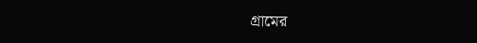গ্রামের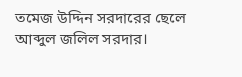তমেজ উদ্দিন সরদারের ছেলে আব্দুল জলিল সরদার।